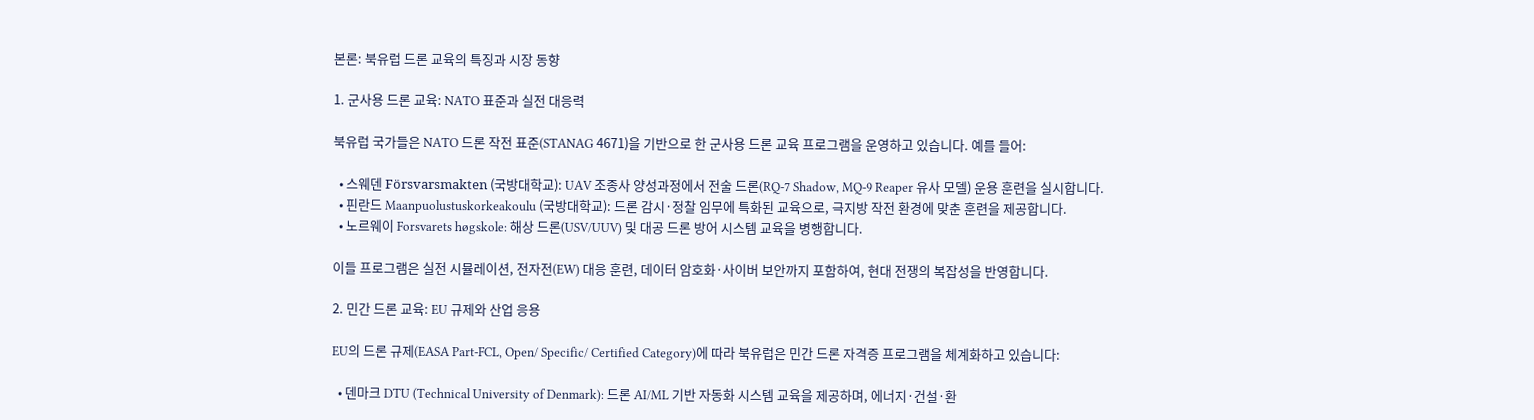본론: 북유럽 드론 교육의 특징과 시장 동향

1. 군사용 드론 교육: NATO 표준과 실전 대응력

북유럽 국가들은 NATO 드론 작전 표준(STANAG 4671)을 기반으로 한 군사용 드론 교육 프로그램을 운영하고 있습니다. 예를 들어:

  • 스웨덴 Försvarsmakten (국방대학교): UAV 조종사 양성과정에서 전술 드론(RQ-7 Shadow, MQ-9 Reaper 유사 모델) 운용 훈련을 실시합니다.
  • 핀란드 Maanpuolustuskorkeakoulu (국방대학교): 드론 감시·정찰 임무에 특화된 교육으로, 극지방 작전 환경에 맞춘 훈련을 제공합니다.
  • 노르웨이 Forsvarets høgskole: 해상 드론(USV/UUV) 및 대공 드론 방어 시스템 교육을 병행합니다.

이들 프로그램은 실전 시뮬레이션, 전자전(EW) 대응 훈련, 데이터 암호화·사이버 보안까지 포함하여, 현대 전쟁의 복잡성을 반영합니다.

2. 민간 드론 교육: EU 규제와 산업 응용

EU의 드론 규제(EASA Part-FCL, Open/ Specific/ Certified Category)에 따라 북유럽은 민간 드론 자격증 프로그램을 체계화하고 있습니다:

  • 덴마크 DTU (Technical University of Denmark): 드론 AI/ML 기반 자동화 시스템 교육을 제공하며, 에너지·건설·환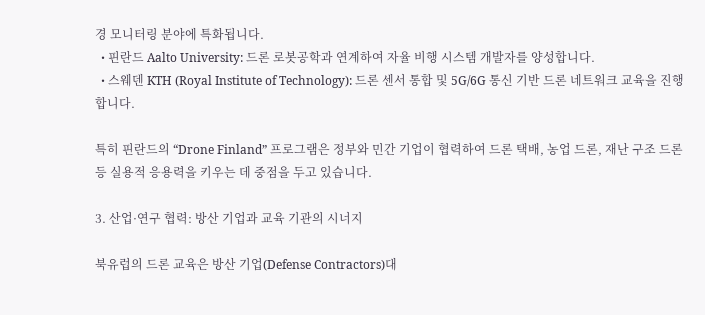경 모니터링 분야에 특화됩니다.
  • 핀란드 Aalto University: 드론 로봇공학과 연계하여 자율 비행 시스템 개발자를 양성합니다.
  • 스웨덴 KTH (Royal Institute of Technology): 드론 센서 통합 및 5G/6G 통신 기반 드론 네트워크 교육을 진행합니다.

특히 핀란드의 “Drone Finland” 프로그램은 정부와 민간 기업이 협력하여 드론 택배, 농업 드론, 재난 구조 드론 등 실용적 응용력을 키우는 데 중점을 두고 있습니다.

3. 산업·연구 협력: 방산 기업과 교육 기관의 시너지

북유럽의 드론 교육은 방산 기업(Defense Contractors)대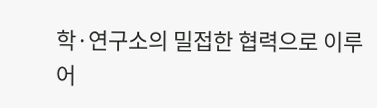학·연구소의 밀접한 협력으로 이루어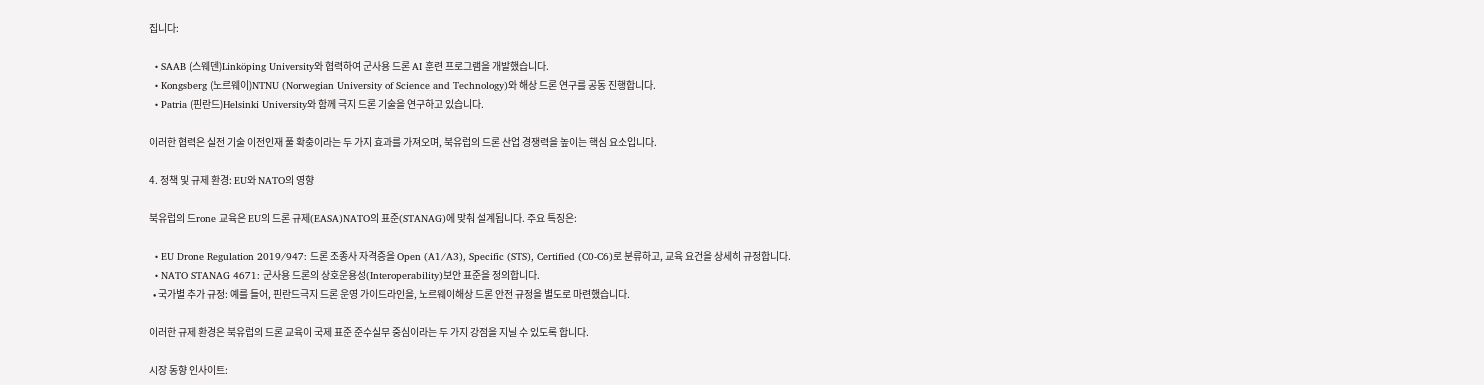집니다:

  • SAAB (스웨덴)Linköping University와 협력하여 군사용 드론 AI 훈련 프로그램을 개발했습니다.
  • Kongsberg (노르웨이)NTNU (Norwegian University of Science and Technology)와 해상 드론 연구를 공동 진행합니다.
  • Patria (핀란드)Helsinki University와 함께 극지 드론 기술을 연구하고 있습니다.

이러한 협력은 실전 기술 이전인재 풀 확충이라는 두 가지 효과를 가져오며, 북유럽의 드론 산업 경쟁력을 높이는 핵심 요소입니다.

4. 정책 및 규제 환경: EU와 NATO의 영향

북유럽의 드rone 교육은 EU의 드론 규제(EASA)NATO의 표준(STANAG)에 맞춰 설계됩니다. 주요 특징은:

  • EU Drone Regulation 2019/947: 드론 조종사 자격증을 Open (A1/A3), Specific (STS), Certified (C0-C6)로 분류하고, 교육 요건을 상세히 규정합니다.
  • NATO STANAG 4671: 군사용 드론의 상호운용성(Interoperability)보안 표준을 정의합니다.
  • 국가별 추가 규정: 예를 들어, 핀란드극지 드론 운영 가이드라인을, 노르웨이해상 드론 안전 규정을 별도로 마련했습니다.

이러한 규제 환경은 북유럽의 드론 교육이 국제 표준 준수실무 중심이라는 두 가지 강점을 지닐 수 있도록 합니다.

시장 동향 인사이트: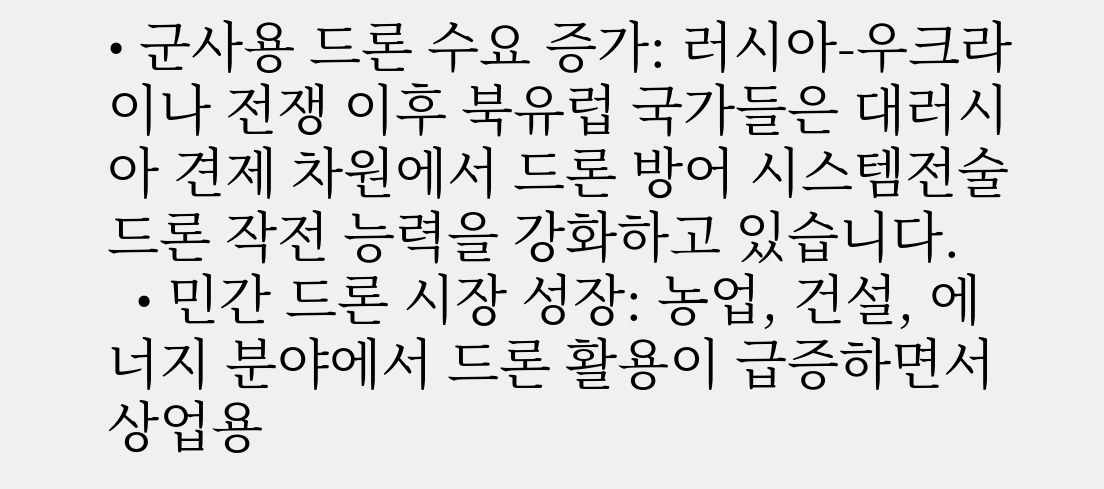• 군사용 드론 수요 증가: 러시아-우크라이나 전쟁 이후 북유럽 국가들은 대러시아 견제 차원에서 드론 방어 시스템전술 드론 작전 능력을 강화하고 있습니다.
  • 민간 드론 시장 성장: 농업, 건설, 에너지 분야에서 드론 활용이 급증하면서 상업용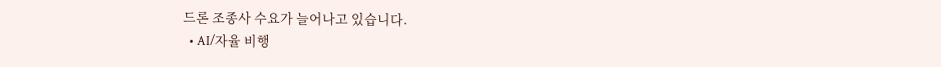드론 조종사 수요가 늘어나고 있습니다.
  • AI/자율 비행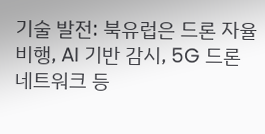기술 발전: 북유럽은 드론 자율 비행, AI 기반 감시, 5G 드론 네트워크 등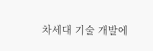차세대 기술 개발에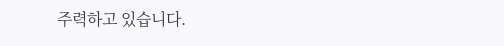주력하고 있습니다.